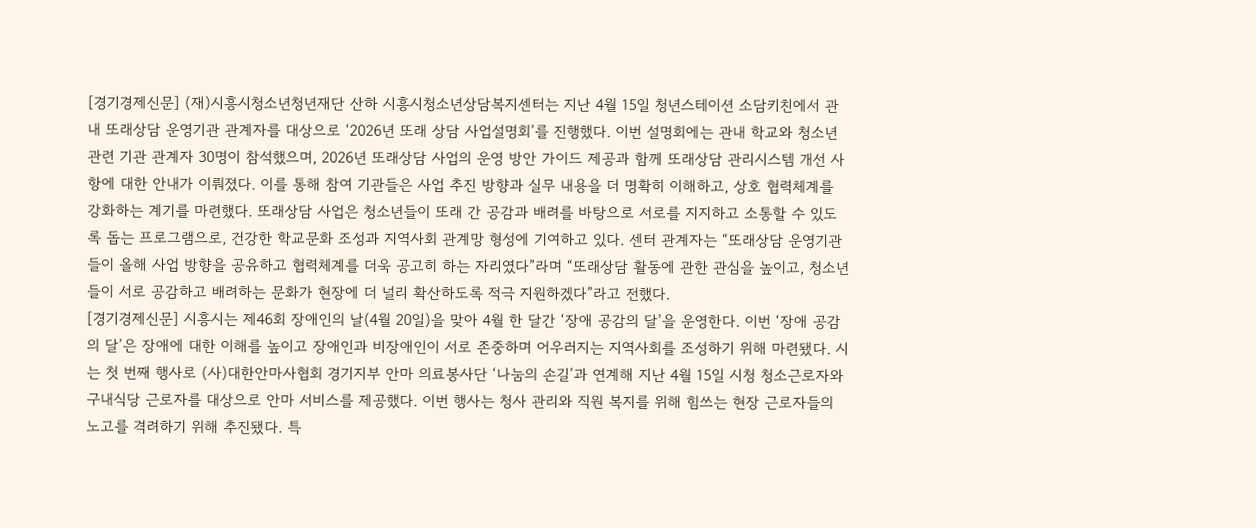[경기경제신문] (재)시흥시청소년청년재단 산하 시흥시청소년상담복지센터는 지난 4월 15일 청년스테이션 소담키친에서 관내 또래상담 운영기관 관계자를 대상으로 ‘2026년 또래 상담 사업설명회’를 진행했다. 이번 설명회에는 관내 학교와 청소년 관련 기관 관계자 30명이 참석했으며, 2026년 또래상담 사업의 운영 방안 가이드 제공과 함께 또래상담 관리시스템 개선 사항에 대한 안내가 이뤄졌다. 이를 통해 참여 기관들은 사업 추진 방향과 실무 내용을 더 명확히 이해하고, 상호 협력체계를 강화하는 계기를 마련했다. 또래상담 사업은 청소년들이 또래 간 공감과 배려를 바탕으로 서로를 지지하고 소통할 수 있도록 돕는 프로그램으로, 건강한 학교문화 조성과 지역사회 관계망 형성에 기여하고 있다. 센터 관계자는 “또래상담 운영기관들이 올해 사업 방향을 공유하고 협력체계를 더욱 공고히 하는 자리였다”라며 “또래상담 활동에 관한 관심을 높이고, 청소년들이 서로 공감하고 배려하는 문화가 현장에 더 널리 확산하도록 적극 지원하겠다”라고 전했다.
[경기경제신문] 시흥시는 제46회 장애인의 날(4월 20일)을 맞아 4월 한 달간 ‘장애 공감의 달’을 운영한다. 이번 ‘장애 공감의 달’은 장애에 대한 이해를 높이고 장애인과 비장애인이 서로 존중하며 어우러지는 지역사회를 조성하기 위해 마련됐다. 시는 첫 번째 행사로 (사)대한안마사협회 경기지부 안마 의료봉사단 ‘나눔의 손길’과 연계해 지난 4월 15일 시청 청소근로자와 구내식당 근로자를 대상으로 안마 서비스를 제공했다. 이번 행사는 청사 관리와 직원 복지를 위해 힘쓰는 현장 근로자들의 노고를 격려하기 위해 추진됐다. 특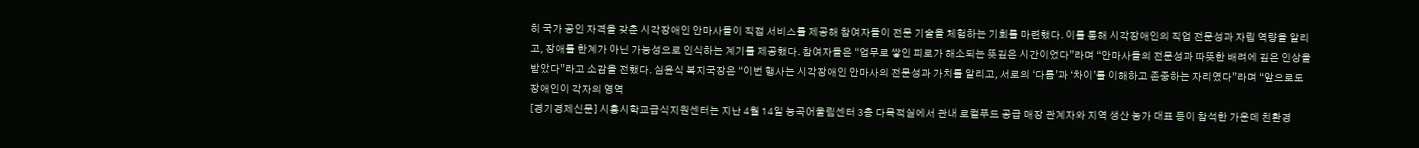히 국가 공인 자격을 갖춘 시각장애인 안마사들이 직접 서비스를 제공해 참여자들이 전문 기술을 체험하는 기회를 마련했다. 이를 통해 시각장애인의 직업 전문성과 자립 역량을 알리고, 장애를 한계가 아닌 가능성으로 인식하는 계기를 제공했다. 참여자들은 “업무로 쌓인 피로가 해소되는 뜻깊은 시간이었다”라며 “안마사들의 전문성과 따뜻한 배려에 깊은 인상을 받았다”라고 소감을 전했다. 심윤식 복지국장은 “이번 행사는 시각장애인 안마사의 전문성과 가치를 알리고, 서로의 ‘다름’과 ‘차이’를 이해하고 존중하는 자리였다”라며 “앞으로도 장애인이 각자의 영역
[경기경제신문] 시흥시학교급식지원센터는 지난 4월 14일 능곡어울림센터 3층 다목적실에서 관내 로컬푸드 공급 매장 관계자와 지역 생산 농가 대표 등이 참석한 가운데 친환경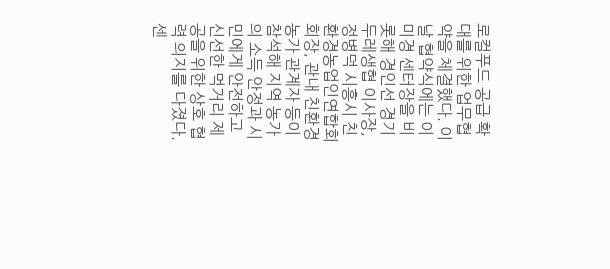로컬푸드 공급 확대를 위한 업무협약을 체결했다. 이날 협약식에는 이미경 센터장을 비롯해 경인선 경기두레생협 이사장, 정병덕 시흥시 친환경농업인연합회 회장, 관내 친환경 농가 관계자 등이 참석해 지역 농가의 소득 안정과 시민에게 안전하고 신선한 먹거리 제공을 위한 상호 협력 의지를 다졌다. 센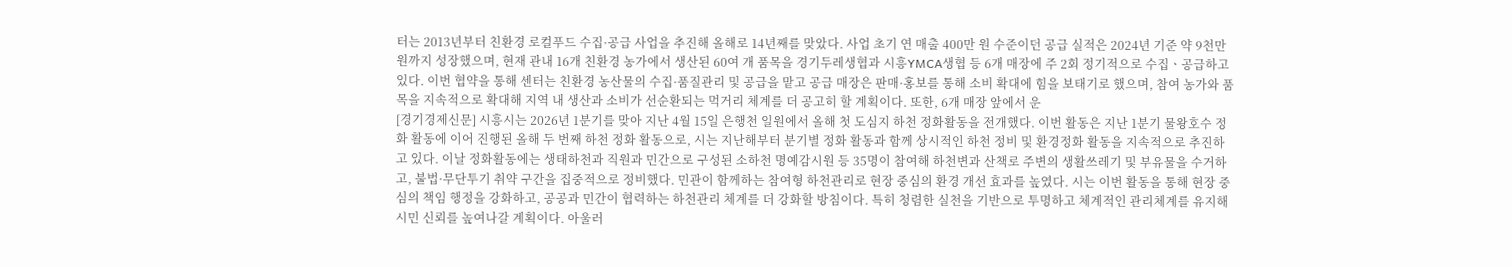터는 2013년부터 친환경 로컬푸드 수집·공급 사업을 추진해 올해로 14년째를 맞았다. 사업 초기 연 매출 400만 원 수준이던 공급 실적은 2024년 기준 약 9천만 원까지 성장했으며, 현재 관내 16개 친환경 농가에서 생산된 60여 개 품목을 경기두레생협과 시흥YMCA생협 등 6개 매장에 주 2회 정기적으로 수집ㆍ공급하고 있다. 이번 협약을 통해 센터는 친환경 농산물의 수집·품질관리 및 공급을 맡고 공급 매장은 판매·홍보를 통해 소비 확대에 힘을 보태기로 했으며, 참여 농가와 품목을 지속적으로 확대해 지역 내 생산과 소비가 선순환되는 먹거리 체계를 더 공고히 할 계획이다. 또한, 6개 매장 앞에서 운
[경기경제신문] 시흥시는 2026년 1분기를 맞아 지난 4월 15일 은행천 일원에서 올해 첫 도심지 하천 정화활동을 전개했다. 이번 활동은 지난 1분기 물왕호수 정화 활동에 이어 진행된 올해 두 번째 하천 정화 활동으로, 시는 지난해부터 분기별 정화 활동과 함께 상시적인 하천 정비 및 환경정화 활동을 지속적으로 추진하고 있다. 이날 정화활동에는 생태하천과 직원과 민간으로 구성된 소하천 명예감시원 등 35명이 참여해 하천변과 산책로 주변의 생활쓰레기 및 부유물을 수거하고, 불법·무단투기 취약 구간을 집중적으로 정비했다. 민관이 함께하는 참여형 하천관리로 현장 중심의 환경 개선 효과를 높였다. 시는 이번 활동을 통해 현장 중심의 책임 행정을 강화하고, 공공과 민간이 협력하는 하천관리 체계를 더 강화할 방침이다. 특히 청렴한 실천을 기반으로 투명하고 체계적인 관리체계를 유지해 시민 신뢰를 높여나갈 계획이다. 아울러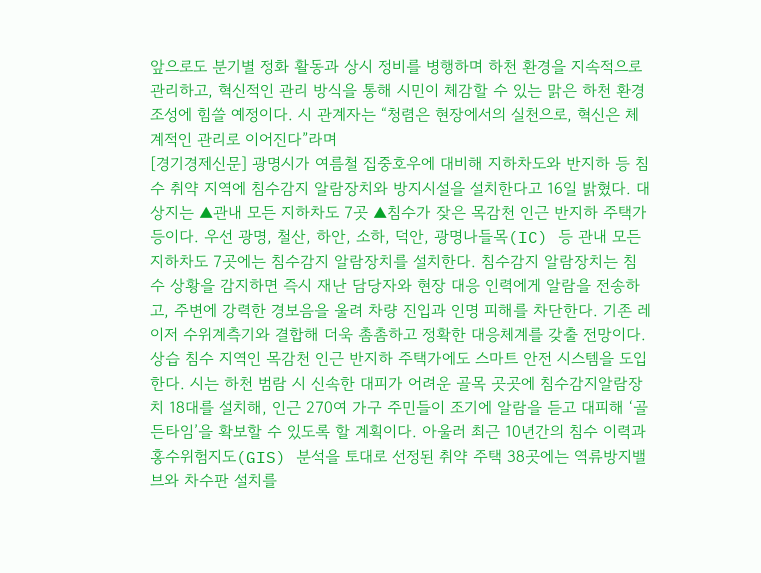앞으로도 분기별 정화 활동과 상시 정비를 병행하며 하천 환경을 지속적으로 관리하고, 혁신적인 관리 방식을 통해 시민이 체감할 수 있는 맑은 하천 환경 조성에 힘쓸 예정이다. 시 관계자는 “청렴은 현장에서의 실천으로, 혁신은 체계적인 관리로 이어진다”라며
[경기경제신문] 광명시가 여름철 집중호우에 대비해 지하차도와 반지하 등 침수 취약 지역에 침수감지 알람장치와 방지시설을 설치한다고 16일 밝혔다. 대상지는 ▲관내 모든 지하차도 7곳 ▲침수가 잦은 목감천 인근 반지하 주택가 등이다. 우선 광명, 철산, 하안, 소하, 덕안, 광명나들목(IC) 등 관내 모든 지하차도 7곳에는 침수감지 알람장치를 설치한다. 침수감지 알람장치는 침수 상황을 감지하면 즉시 재난 담당자와 현장 대응 인력에게 알람을 전송하고, 주변에 강력한 경보음을 울려 차량 진입과 인명 피해를 차단한다. 기존 레이저 수위계측기와 결합해 더욱 촘촘하고 정확한 대응체계를 갖출 전망이다. 상습 침수 지역인 목감천 인근 반지하 주택가에도 스마트 안전 시스템을 도입한다. 시는 하천 범람 시 신속한 대피가 어려운 골목 곳곳에 침수감지알람장치 18대를 설치해, 인근 270여 가구 주민들이 조기에 알람을 듣고 대피해 ‘골든타임’을 확보할 수 있도록 할 계획이다. 아울러 최근 10년간의 침수 이력과 홍수위험지도(GIS) 분석을 토대로 선정된 취약 주택 38곳에는 역류방지밸브와 차수판 설치를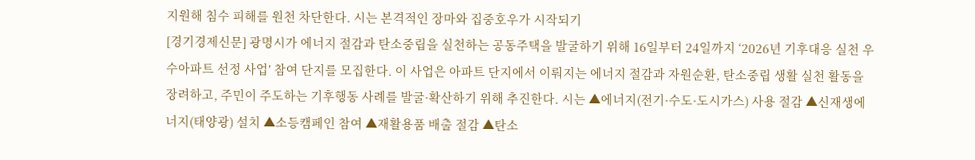지원해 침수 피해를 원천 차단한다. 시는 본격적인 장마와 집중호우가 시작되기
[경기경제신문] 광명시가 에너지 절감과 탄소중립을 실천하는 공동주택을 발굴하기 위해 16일부터 24일까지 ‘2026년 기후대응 실천 우수아파트 선정 사업’ 참여 단지를 모집한다. 이 사업은 아파트 단지에서 이뤄지는 에너지 절감과 자원순환, 탄소중립 생활 실천 활동을 장려하고, 주민이 주도하는 기후행동 사례를 발굴·확산하기 위해 추진한다. 시는 ▲에너지(전기·수도·도시가스) 사용 절감 ▲신재생에너지(태양광) 설치 ▲소등캠페인 참여 ▲재활용품 배출 절감 ▲탄소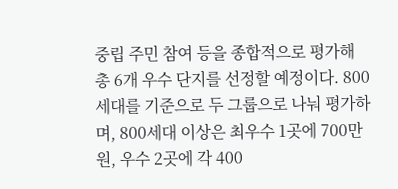중립 주민 참여 등을 종합적으로 평가해 총 6개 우수 단지를 선정할 예정이다. 800세대를 기준으로 두 그룹으로 나눠 평가하며, 800세대 이상은 최우수 1곳에 700만 원, 우수 2곳에 각 400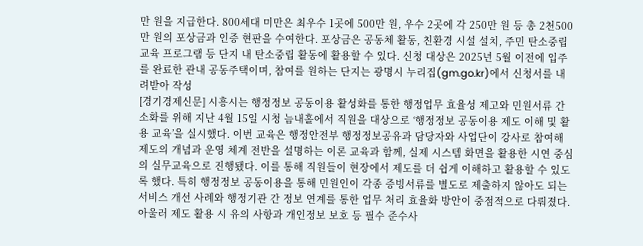만 원을 지급한다. 800세대 미만은 최우수 1곳에 500만 원, 우수 2곳에 각 250만 원 등 총 2천500만 원의 포상금과 인증 현판을 수여한다. 포상금은 공동체 활동, 친환경 시설 설치, 주민 탄소중립교육 프로그램 등 단지 내 탄소중립 활동에 활용할 수 있다. 신청 대상은 2025년 5월 이전에 입주를 완료한 관내 공동주택이며, 참여를 원하는 단지는 광명시 누리집(gm.go.kr)에서 신청서를 내려받아 작성
[경기경제신문] 시흥시는 행정정보 공동이용 활성화를 통한 행정업무 효율성 제고와 민원서류 간소화를 위해 지난 4월 15일 시청 늠내홀에서 직원을 대상으로 ‘행정정보 공동이용 제도 이해 및 활용 교육’을 실시했다. 이번 교육은 행정안전부 행정정보공유과 담당자와 사업단이 강사로 참여해 제도의 개념과 운영 체계 전반을 설명하는 이론 교육과 함께, 실제 시스템 화면을 활용한 시연 중심의 실무교육으로 진행됐다. 이를 통해 직원들이 현장에서 제도를 더 쉽게 이해하고 활용할 수 있도록 했다. 특히 행정정보 공동이용을 통해 민원인이 각종 증빙서류를 별도로 제출하지 않아도 되는 서비스 개선 사례와 행정기관 간 정보 연계를 통한 업무 처리 효율화 방안이 중점적으로 다뤄졌다. 아울러 제도 활용 시 유의 사항과 개인정보 보호 등 필수 준수사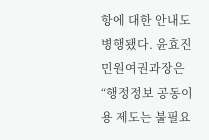항에 대한 안내도 병행됐다. 윤효진 민원여권과장은 “행정정보 공동이용 제도는 불필요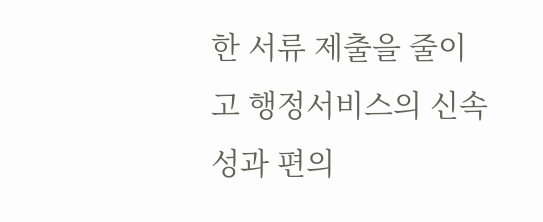한 서류 제출을 줄이고 행정서비스의 신속성과 편의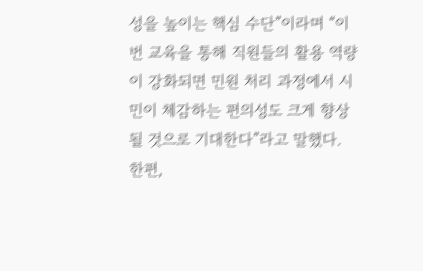성을 높이는 핵심 수단”이라며 “이번 교육을 통해 직원들의 활용 역량이 강화되면 민원 처리 과정에서 시민이 체감하는 편의성도 크게 향상될 것으로 기대한다”라고 말했다. 한편,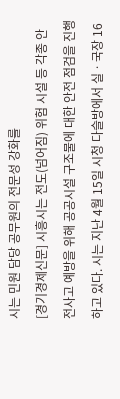시는 민원 담당 공무원의 전문성 강화를
[경기경제신문] 시흥시는 전도(넘어짐) 위험 시설 등 각종 안전사고 예방을 위해 공공시설 구조물에 대한 안전 점검을 진행하고 있다. 시는 지난 4월 15일 시청 다슬방에서 실ㆍ국장 16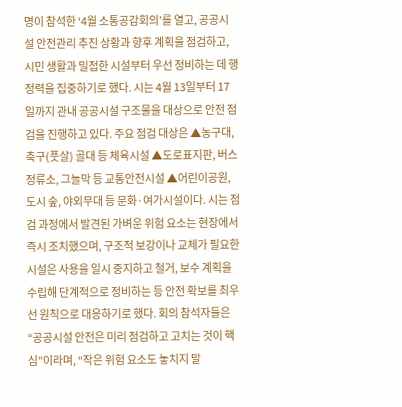명이 참석한 ‘4월 소통공감회의’를 열고, 공공시설 안전관리 추진 상황과 향후 계획을 점검하고, 시민 생활과 밀접한 시설부터 우선 정비하는 데 행정력을 집중하기로 했다. 시는 4월 13일부터 17일까지 관내 공공시설 구조물을 대상으로 안전 점검을 진행하고 있다. 주요 점검 대상은 ▲농구대, 축구(풋살) 골대 등 체육시설 ▲도로표지판, 버스 정류소, 그늘막 등 교통안전시설 ▲어린이공원, 도시 숲, 야외무대 등 문화·여가시설이다. 시는 점검 과정에서 발견된 가벼운 위험 요소는 현장에서 즉시 조치했으며, 구조적 보강이나 교체가 필요한 시설은 사용을 일시 중지하고 철거, 보수 계획을 수립해 단계적으로 정비하는 등 안전 확보를 최우선 원칙으로 대응하기로 했다. 회의 참석자들은 “공공시설 안전은 미리 점검하고 고치는 것이 핵심”이라며, “작은 위험 요소도 놓치지 말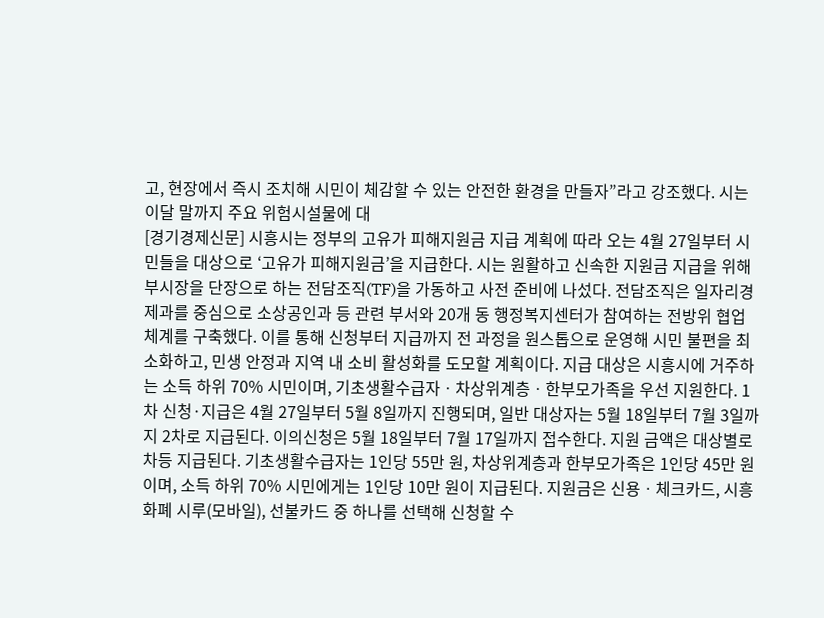고, 현장에서 즉시 조치해 시민이 체감할 수 있는 안전한 환경을 만들자”라고 강조했다. 시는 이달 말까지 주요 위험시설물에 대
[경기경제신문] 시흥시는 정부의 고유가 피해지원금 지급 계획에 따라 오는 4월 27일부터 시민들을 대상으로 ‘고유가 피해지원금’을 지급한다. 시는 원활하고 신속한 지원금 지급을 위해 부시장을 단장으로 하는 전담조직(TF)을 가동하고 사전 준비에 나섰다. 전담조직은 일자리경제과를 중심으로 소상공인과 등 관련 부서와 20개 동 행정복지센터가 참여하는 전방위 협업 체계를 구축했다. 이를 통해 신청부터 지급까지 전 과정을 원스톱으로 운영해 시민 불편을 최소화하고, 민생 안정과 지역 내 소비 활성화를 도모할 계획이다. 지급 대상은 시흥시에 거주하는 소득 하위 70% 시민이며, 기초생활수급자ㆍ차상위계층ㆍ한부모가족을 우선 지원한다. 1차 신청·지급은 4월 27일부터 5월 8일까지 진행되며, 일반 대상자는 5월 18일부터 7월 3일까지 2차로 지급된다. 이의신청은 5월 18일부터 7월 17일까지 접수한다. 지원 금액은 대상별로 차등 지급된다. 기초생활수급자는 1인당 55만 원, 차상위계층과 한부모가족은 1인당 45만 원이며, 소득 하위 70% 시민에게는 1인당 10만 원이 지급된다. 지원금은 신용ㆍ체크카드, 시흥화폐 시루(모바일), 선불카드 중 하나를 선택해 신청할 수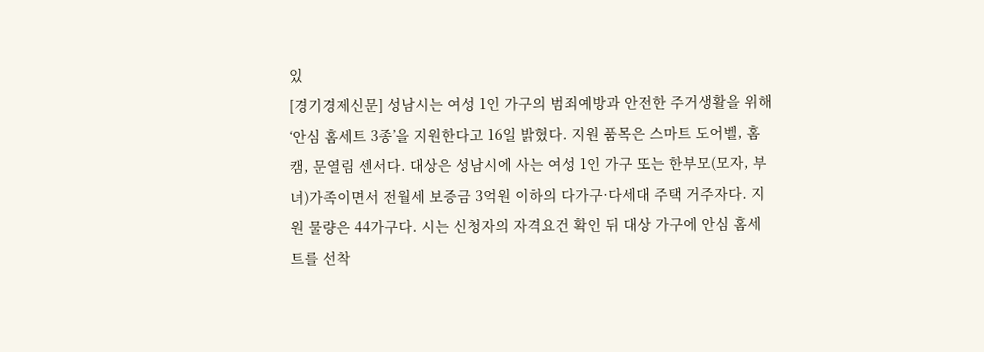있
[경기경제신문] 성남시는 여성 1인 가구의 범죄예방과 안전한 주거생활을 위해 ‘안심 홈세트 3종’을 지원한다고 16일 밝혔다. 지원 품목은 스마트 도어벨, 홈캠, 문열림 센서다. 대상은 성남시에 사는 여성 1인 가구 또는 한부모(모자, 부녀)가족이면서 전월세 보증금 3억원 이하의 다가구·다세대 주택 거주자다. 지원 물량은 44가구다. 시는 신청자의 자격요건 확인 뒤 대상 가구에 안심 홈세트를 선착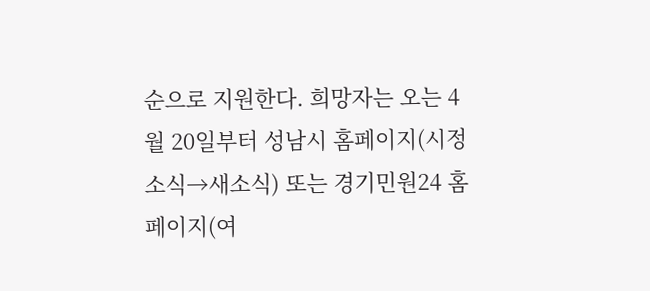순으로 지원한다. 희망자는 오는 4월 20일부터 성남시 홈페이지(시정소식→새소식) 또는 경기민원24 홈페이지(여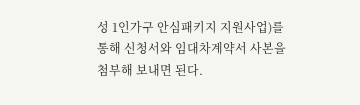성 1인가구 안심패키지 지원사업)를 통해 신청서와 임대차계약서 사본을 첨부해 보내면 된다.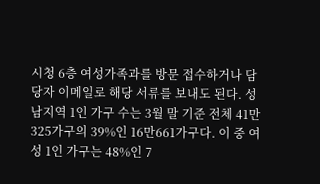시청 6층 여성가족과를 방문 접수하거나 담당자 이메일로 해당 서류를 보내도 된다. 성남지역 1인 가구 수는 3월 말 기준 전체 41만325가구의 39%인 16만661가구다. 이 중 여성 1인 가구는 48%인 7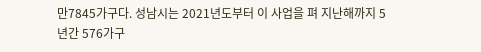만7845가구다. 성남시는 2021년도부터 이 사업을 펴 지난해까지 5년간 576가구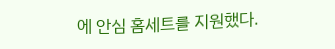에 안심 홈세트를 지원했다.